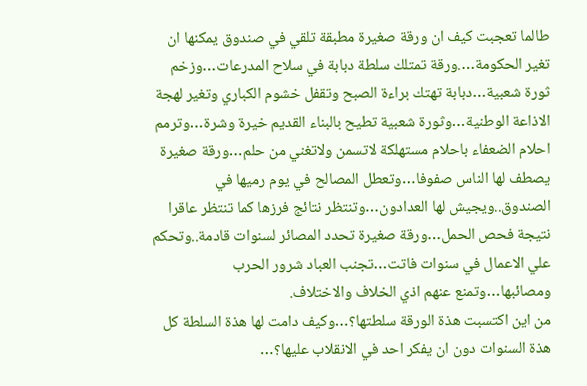طالما تعجبت كيف ان ورقة صغيرة مطبقة تلقي في صندوق يمكنها ان تغير الحكومة….ورقة تمتلك سلطة دبابة في سلاح المدرعات…وزخم ثورة شعبية…دبابة تهتك براءة الصبح وتقفل خشوم الكباري وتغير لهجة الاذاعة الوطنية…وثورة شعبية تطيح بالبناء القديم خيرة وشرة…وترمم احلام الضعفاء باحلام مستهلكة لاتسمن ولاتغني من حلم…ورقة صغيرة يصطف لها الناس صفوفا…وتعطل المصالح في يوم رميها في الصندوق..ويجيش لها العدادون…وتنتظر نتائج فرزها كما تنتظر عاقرا نتيجة فحص الحمل…ورقة صغيرة تحدد المصائر لسنوات قادمة..وتحكم علي الاعمال في سنوات فاتت…تجنب العباد شرور الحرب ومصائبها…وتمنع عنهم اذي الخلاف والاختلاف.
من اين اكتسبت هذة الورقة سلطتها؟…وكيف دامت لها هذة السلطة كل هذة السنوات دون ان يفكر احد في الانقلاب عليها؟…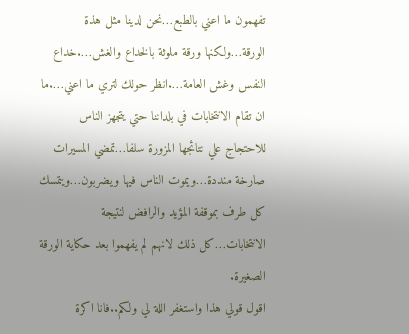تفهمون ما اعني بالطبع…نحن لدينا مثل هذة الورقة…ولكنها ورقة ملوثة بالخداع والغش….خداع النفس وغش العامة….انظر حولك لتري ما اعني….ما ان تقام الانتخابات في بلداننا حتي يتجهز الناس للاحتجاج علي نتائجها المزورة سلفا…تمضي المسيرات صارخة منددة…ويموت الناس فيها ويضربون…ويتمسك كل طرف بموقفة المؤيد والرافض لنتيجة الانتخابات…كل ذلك لانهم لم يفهموا بعد حكاية الورقة الصغيرة.
اقول قولي هذا واستغفر اللة لي ولكم..فانا اكرة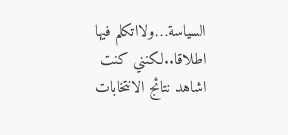السياسة…ولااتكلم فيها اطلاقا..لكنني كنت اشاهد نتائج الانتخابات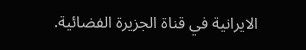الايرانية في قناة الجزيرة الفضائية.